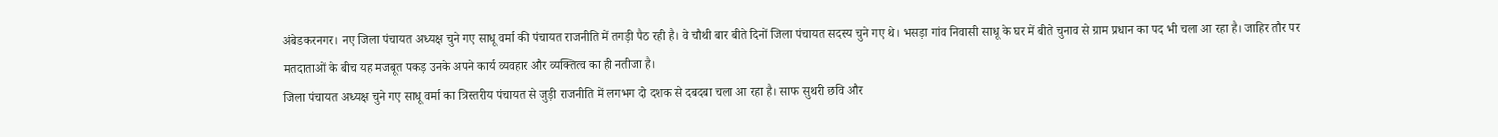अंबेडकरनगर। नए जिला पंचायत अध्यक्ष चुने गए साधू वर्मा की पंचायत राजनीति में तगड़ी पैठ रही है। वे चौथी बार बीते दिनों जिला पंचायत सदस्य चुने गए थे। भसड़ा गांव निवासी साधू के घर में बीते चुनाव से ग्राम प्रधान का पद भी चला आ रहा है। जाहिर तौर पर मतदाताओं के बीच यह मजबूत पकड़ उनके अपने कार्य व्यवहार और व्यक्तित्व का ही नतीजा है।
जिला पंचायत अध्यक्ष चुने गए साधू वर्मा का त्रिस्तरीय पंचायत से जुड़ी राजनीति में लगभग दो दशक से दबदबा चला आ रहा है। साफ सुथरी छवि और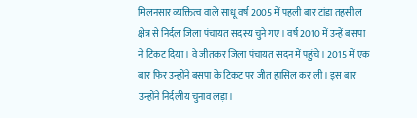मिलनसार व्यक्तित्व वाले साधू वर्ष 2005 में पहली बार टांडा तहसील क्षेत्र से निर्दल जिला पंचायत सदस्य चुने गए। वर्ष 2010 में उन्हें बसपा ने टिकट दिया। वे जीतकर जिला पंचायत सदन में पहुंचे। 2015 में एक बार फिर उन्होंने बसपा के टिकट पर जीत हासिल कर ली। इस बार उन्होंने निर्दलीय चुनाव लड़ा।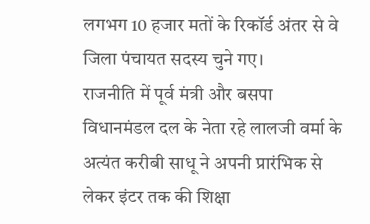लगभग 10 हजार मतों के रिकॉर्ड अंतर से वे जिला पंचायत सदस्य चुने गए।
राजनीति में पूर्व मंत्री और बसपा विधानमंडल दल के नेता रहे लालजी वर्मा के अत्यंत करीबी साधू ने अपनी प्रारंभिक से लेकर इंटर तक की शिक्षा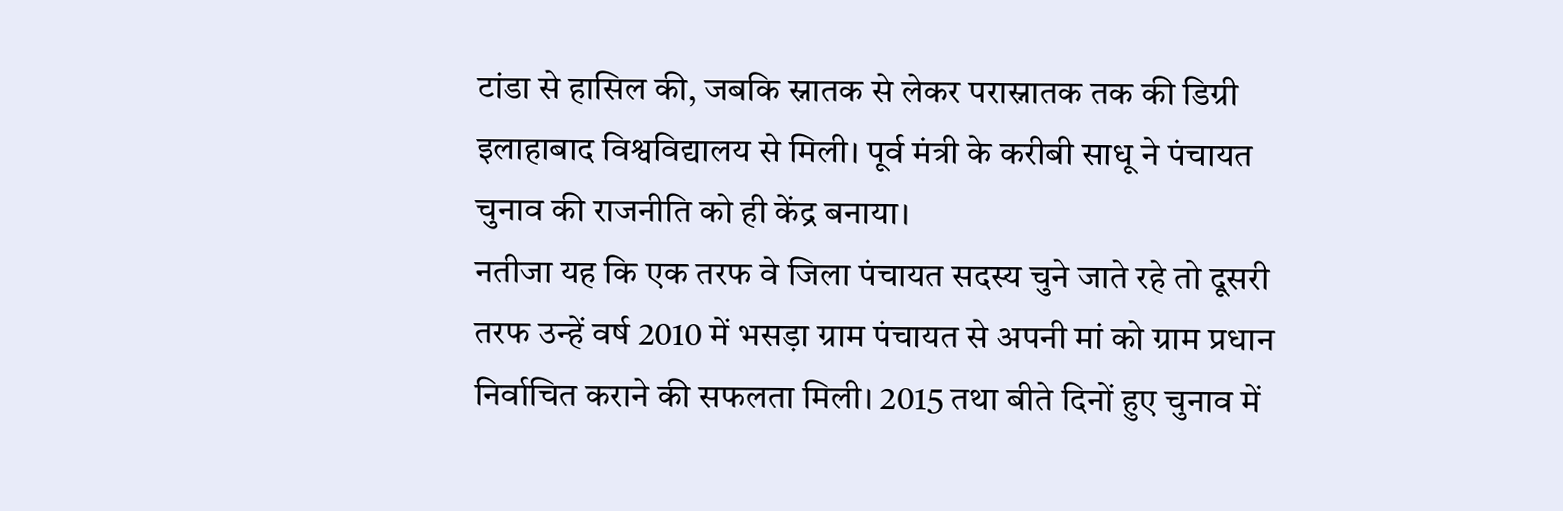टांडा से हासिल की, जबकि स्नातक से लेकर परास्नातक तक की डिग्री इलाहाबाद विश्वविद्यालय से मिली। पूर्व मंत्री के करीबी साधू ने पंचायत चुनाव की राजनीति को ही केंद्र बनाया।
नतीजा यह कि एक तरफ वे जिला पंचायत सदस्य चुने जाते रहे तो दूसरी तरफ उन्हें वर्ष 2010 में भसड़ा ग्राम पंचायत से अपनी मां को ग्राम प्रधान निर्वाचित कराने की सफलता मिली। 2015 तथा बीते दिनों हुए चुनाव में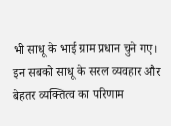भी साधू के भाई ग्राम प्रधान चुने गए। इन सबको साधू के सरल व्यवहार और बेहतर व्यक्तित्व का परिणाम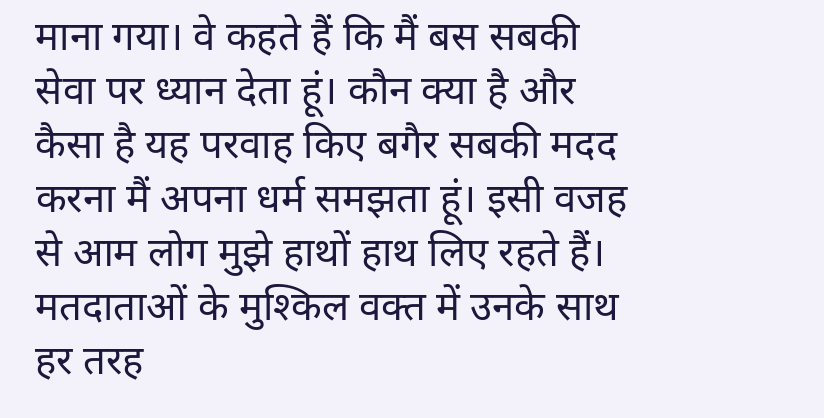माना गया। वे कहते हैं कि मैं बस सबकी सेवा पर ध्यान देता हूं। कौन क्या है और कैसा है यह परवाह किए बगैर सबकी मदद करना मैं अपना धर्म समझता हूं। इसी वजह से आम लोग मुझे हाथों हाथ लिए रहते हैं। मतदाताओं के मुश्किल वक्त में उनके साथ हर तरह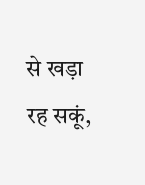से खड़ा रह सकूं,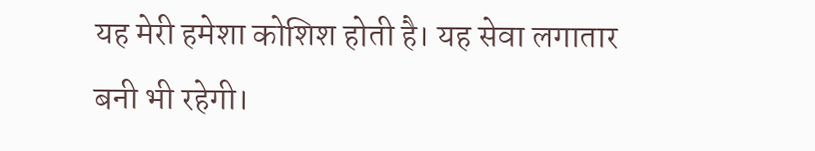यह मेरी हमेशा कोशिश होती है। यह सेवा लगातार बनी भी रहेगी।